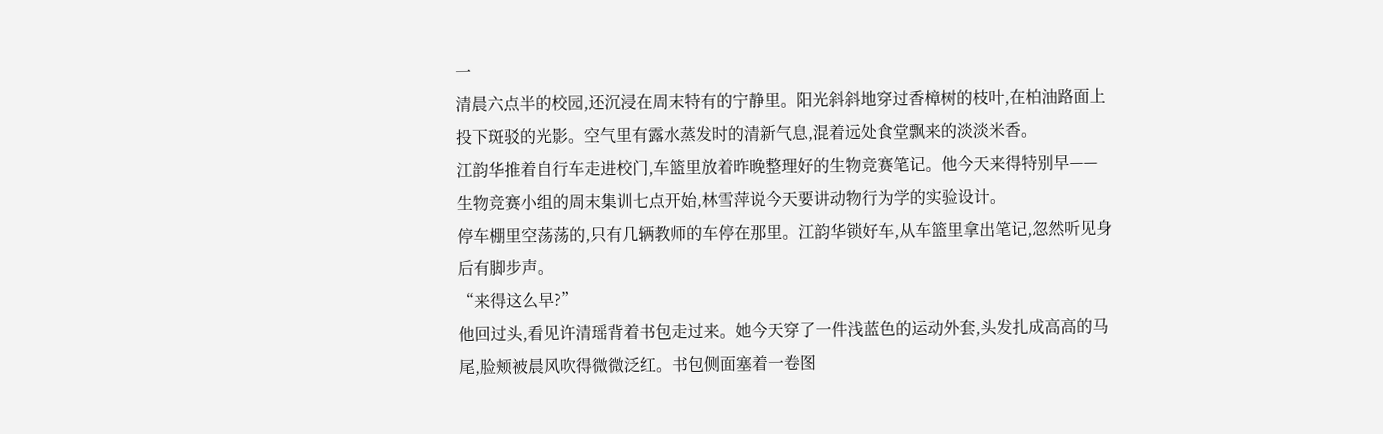一
清晨六点半的校园,还沉浸在周末特有的宁静里。阳光斜斜地穿过香樟树的枝叶,在柏油路面上投下斑驳的光影。空气里有露水蒸发时的清新气息,混着远处食堂飘来的淡淡米香。
江韵华推着自行车走进校门,车篮里放着昨晚整理好的生物竞赛笔记。他今天来得特别早——生物竞赛小组的周末集训七点开始,林雪萍说今天要讲动物行为学的实验设计。
停车棚里空荡荡的,只有几辆教师的车停在那里。江韵华锁好车,从车篮里拿出笔记,忽然听见身后有脚步声。
“来得这么早?”
他回过头,看见许清瑶背着书包走过来。她今天穿了一件浅蓝色的运动外套,头发扎成高高的马尾,脸颊被晨风吹得微微泛红。书包侧面塞着一卷图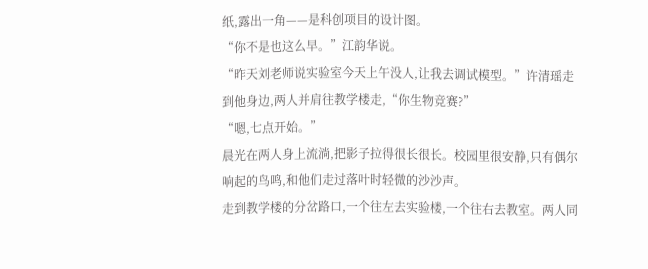纸,露出一角——是科创项目的设计图。
“你不是也这么早。”江韵华说。
“昨天刘老师说实验室今天上午没人,让我去调试模型。”许清瑶走到他身边,两人并肩往教学楼走,“你生物竞赛?”
“嗯,七点开始。”
晨光在两人身上流淌,把影子拉得很长很长。校园里很安静,只有偶尔响起的鸟鸣,和他们走过落叶时轻微的沙沙声。
走到教学楼的分岔路口,一个往左去实验楼,一个往右去教室。两人同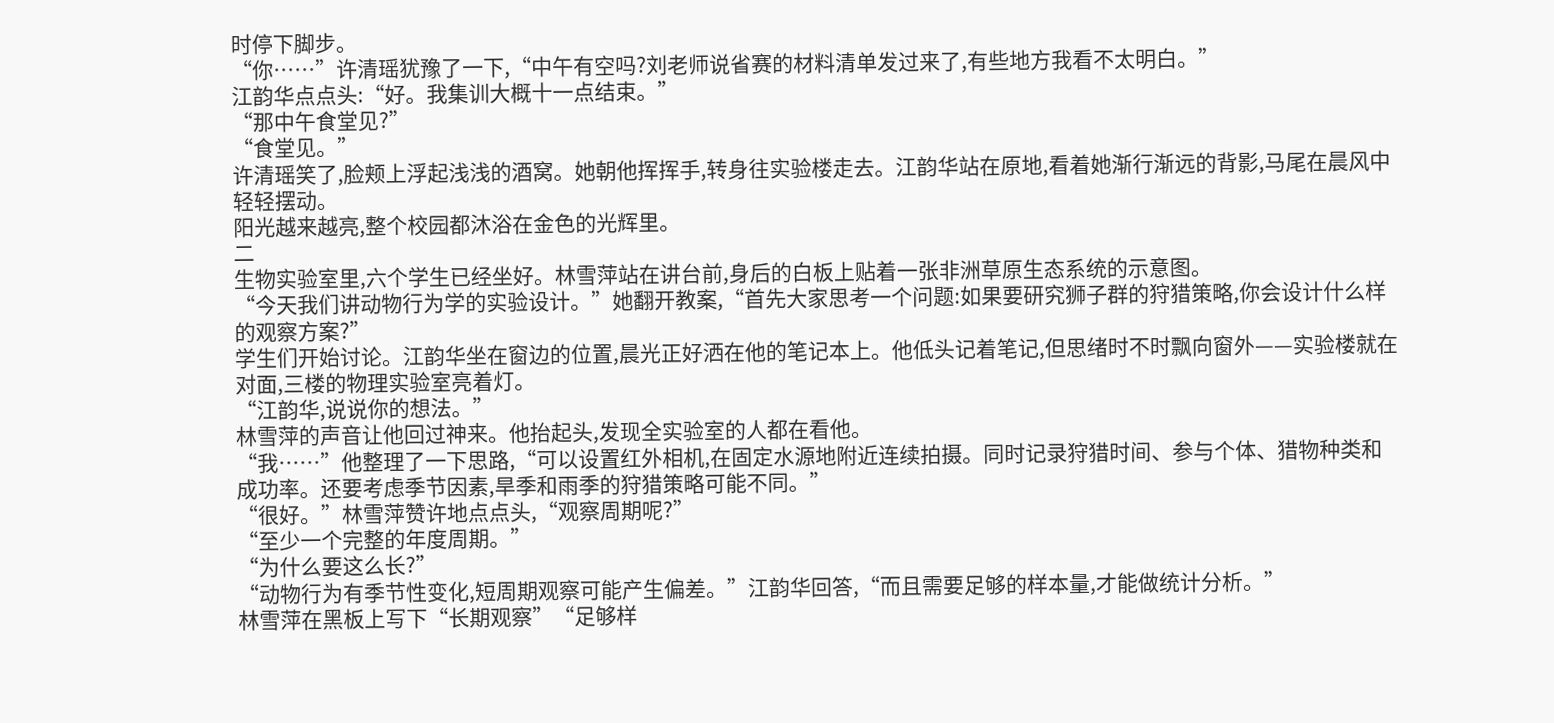时停下脚步。
“你……”许清瑶犹豫了一下,“中午有空吗?刘老师说省赛的材料清单发过来了,有些地方我看不太明白。”
江韵华点点头:“好。我集训大概十一点结束。”
“那中午食堂见?”
“食堂见。”
许清瑶笑了,脸颊上浮起浅浅的酒窝。她朝他挥挥手,转身往实验楼走去。江韵华站在原地,看着她渐行渐远的背影,马尾在晨风中轻轻摆动。
阳光越来越亮,整个校园都沐浴在金色的光辉里。
二
生物实验室里,六个学生已经坐好。林雪萍站在讲台前,身后的白板上贴着一张非洲草原生态系统的示意图。
“今天我们讲动物行为学的实验设计。”她翻开教案,“首先大家思考一个问题:如果要研究狮子群的狩猎策略,你会设计什么样的观察方案?”
学生们开始讨论。江韵华坐在窗边的位置,晨光正好洒在他的笔记本上。他低头记着笔记,但思绪时不时飘向窗外——实验楼就在对面,三楼的物理实验室亮着灯。
“江韵华,说说你的想法。”
林雪萍的声音让他回过神来。他抬起头,发现全实验室的人都在看他。
“我……”他整理了一下思路,“可以设置红外相机,在固定水源地附近连续拍摄。同时记录狩猎时间、参与个体、猎物种类和成功率。还要考虑季节因素,旱季和雨季的狩猎策略可能不同。”
“很好。”林雪萍赞许地点点头,“观察周期呢?”
“至少一个完整的年度周期。”
“为什么要这么长?”
“动物行为有季节性变化,短周期观察可能产生偏差。”江韵华回答,“而且需要足够的样本量,才能做统计分析。”
林雪萍在黑板上写下“长期观察”“足够样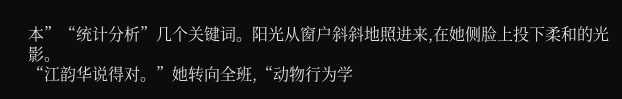本”“统计分析”几个关键词。阳光从窗户斜斜地照进来,在她侧脸上投下柔和的光影。
“江韵华说得对。”她转向全班,“动物行为学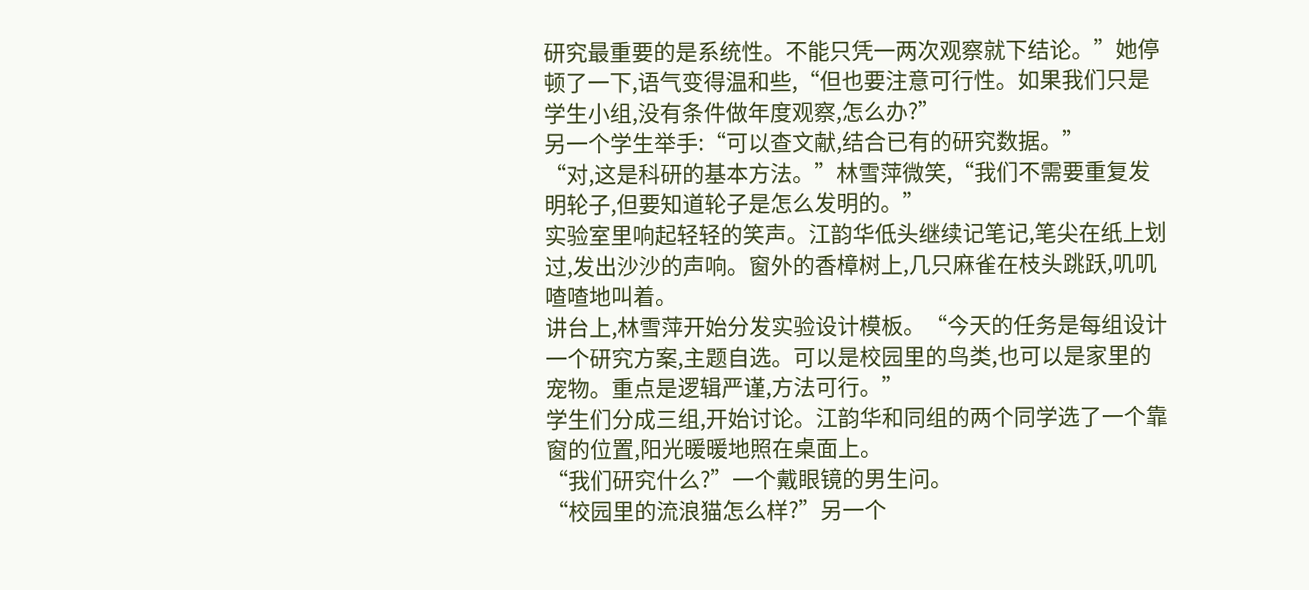研究最重要的是系统性。不能只凭一两次观察就下结论。”她停顿了一下,语气变得温和些,“但也要注意可行性。如果我们只是学生小组,没有条件做年度观察,怎么办?”
另一个学生举手:“可以查文献,结合已有的研究数据。”
“对,这是科研的基本方法。”林雪萍微笑,“我们不需要重复发明轮子,但要知道轮子是怎么发明的。”
实验室里响起轻轻的笑声。江韵华低头继续记笔记,笔尖在纸上划过,发出沙沙的声响。窗外的香樟树上,几只麻雀在枝头跳跃,叽叽喳喳地叫着。
讲台上,林雪萍开始分发实验设计模板。“今天的任务是每组设计一个研究方案,主题自选。可以是校园里的鸟类,也可以是家里的宠物。重点是逻辑严谨,方法可行。”
学生们分成三组,开始讨论。江韵华和同组的两个同学选了一个靠窗的位置,阳光暖暖地照在桌面上。
“我们研究什么?”一个戴眼镜的男生问。
“校园里的流浪猫怎么样?”另一个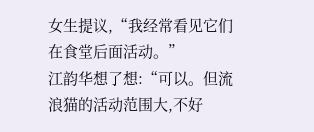女生提议,“我经常看见它们在食堂后面活动。”
江韵华想了想:“可以。但流浪猫的活动范围大,不好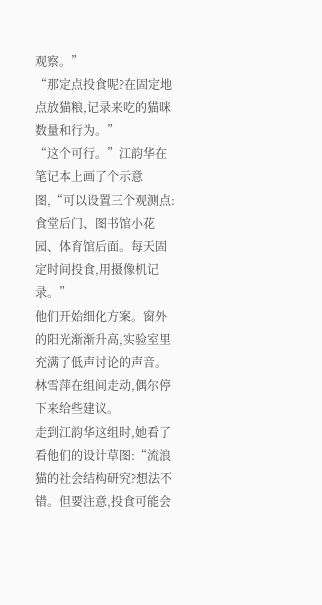观察。”
“那定点投食呢?在固定地点放猫粮,记录来吃的猫咪数量和行为。”
“这个可行。”江韵华在笔记本上画了个示意图,“可以设置三个观测点:食堂后门、图书馆小花园、体育馆后面。每天固定时间投食,用摄像机记录。”
他们开始细化方案。窗外的阳光渐渐升高,实验室里充满了低声讨论的声音。林雪萍在组间走动,偶尔停下来给些建议。
走到江韵华这组时,她看了看他们的设计草图:“流浪猫的社会结构研究?想法不错。但要注意,投食可能会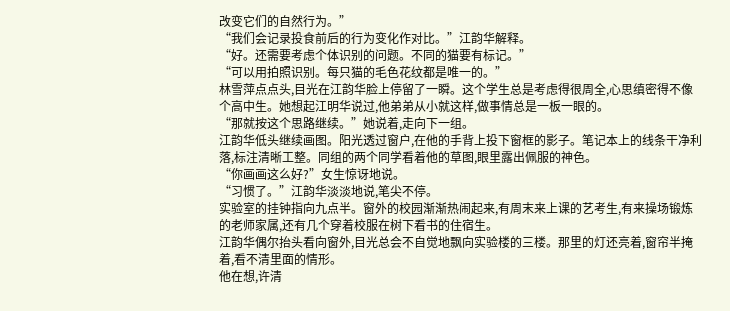改变它们的自然行为。”
“我们会记录投食前后的行为变化作对比。”江韵华解释。
“好。还需要考虑个体识别的问题。不同的猫要有标记。”
“可以用拍照识别。每只猫的毛色花纹都是唯一的。”
林雪萍点点头,目光在江韵华脸上停留了一瞬。这个学生总是考虑得很周全,心思缜密得不像个高中生。她想起江明华说过,他弟弟从小就这样,做事情总是一板一眼的。
“那就按这个思路继续。”她说着,走向下一组。
江韵华低头继续画图。阳光透过窗户,在他的手背上投下窗框的影子。笔记本上的线条干净利落,标注清晰工整。同组的两个同学看着他的草图,眼里露出佩服的神色。
“你画画这么好?”女生惊讶地说。
“习惯了。”江韵华淡淡地说,笔尖不停。
实验室的挂钟指向九点半。窗外的校园渐渐热闹起来,有周末来上课的艺考生,有来操场锻炼的老师家属,还有几个穿着校服在树下看书的住宿生。
江韵华偶尔抬头看向窗外,目光总会不自觉地飘向实验楼的三楼。那里的灯还亮着,窗帘半掩着,看不清里面的情形。
他在想,许清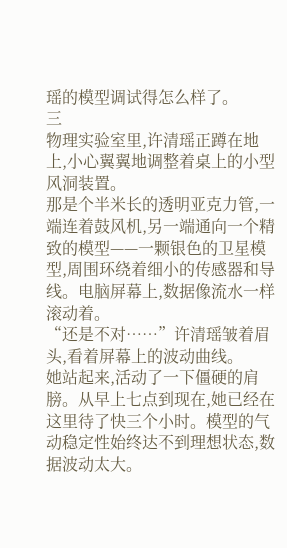瑶的模型调试得怎么样了。
三
物理实验室里,许清瑶正蹲在地上,小心翼翼地调整着桌上的小型风洞装置。
那是个半米长的透明亚克力管,一端连着鼓风机,另一端通向一个精致的模型——一颗银色的卫星模型,周围环绕着细小的传感器和导线。电脑屏幕上,数据像流水一样滚动着。
“还是不对……”许清瑶皱着眉头,看着屏幕上的波动曲线。
她站起来,活动了一下僵硬的肩膀。从早上七点到现在,她已经在这里待了快三个小时。模型的气动稳定性始终达不到理想状态,数据波动太大。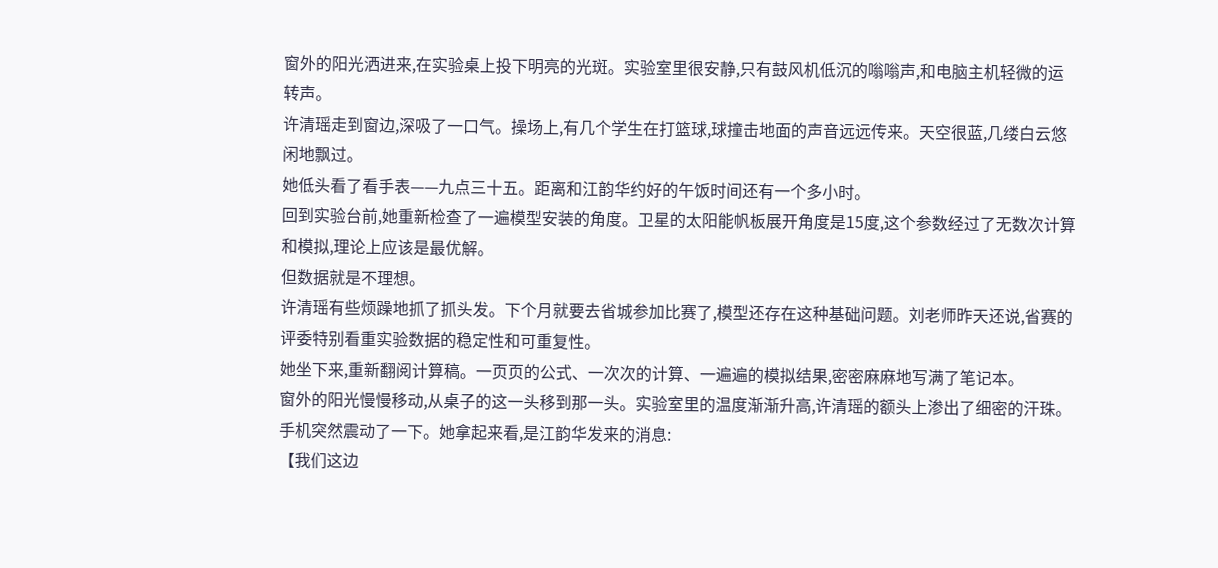窗外的阳光洒进来,在实验桌上投下明亮的光斑。实验室里很安静,只有鼓风机低沉的嗡嗡声,和电脑主机轻微的运转声。
许清瑶走到窗边,深吸了一口气。操场上,有几个学生在打篮球,球撞击地面的声音远远传来。天空很蓝,几缕白云悠闲地飘过。
她低头看了看手表——九点三十五。距离和江韵华约好的午饭时间还有一个多小时。
回到实验台前,她重新检查了一遍模型安装的角度。卫星的太阳能帆板展开角度是15度,这个参数经过了无数次计算和模拟,理论上应该是最优解。
但数据就是不理想。
许清瑶有些烦躁地抓了抓头发。下个月就要去省城参加比赛了,模型还存在这种基础问题。刘老师昨天还说,省赛的评委特别看重实验数据的稳定性和可重复性。
她坐下来,重新翻阅计算稿。一页页的公式、一次次的计算、一遍遍的模拟结果,密密麻麻地写满了笔记本。
窗外的阳光慢慢移动,从桌子的这一头移到那一头。实验室里的温度渐渐升高,许清瑶的额头上渗出了细密的汗珠。
手机突然震动了一下。她拿起来看,是江韵华发来的消息:
【我们这边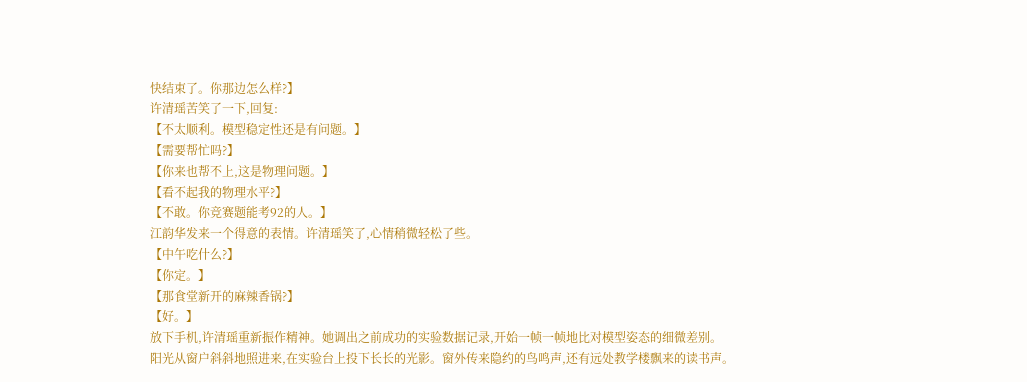快结束了。你那边怎么样?】
许清瑶苦笑了一下,回复:
【不太顺利。模型稳定性还是有问题。】
【需要帮忙吗?】
【你来也帮不上,这是物理问题。】
【看不起我的物理水平?】
【不敢。你竞赛题能考92的人。】
江韵华发来一个得意的表情。许清瑶笑了,心情稍微轻松了些。
【中午吃什么?】
【你定。】
【那食堂新开的麻辣香锅?】
【好。】
放下手机,许清瑶重新振作精神。她调出之前成功的实验数据记录,开始一帧一帧地比对模型姿态的细微差别。
阳光从窗户斜斜地照进来,在实验台上投下长长的光影。窗外传来隐约的鸟鸣声,还有远处教学楼飘来的读书声。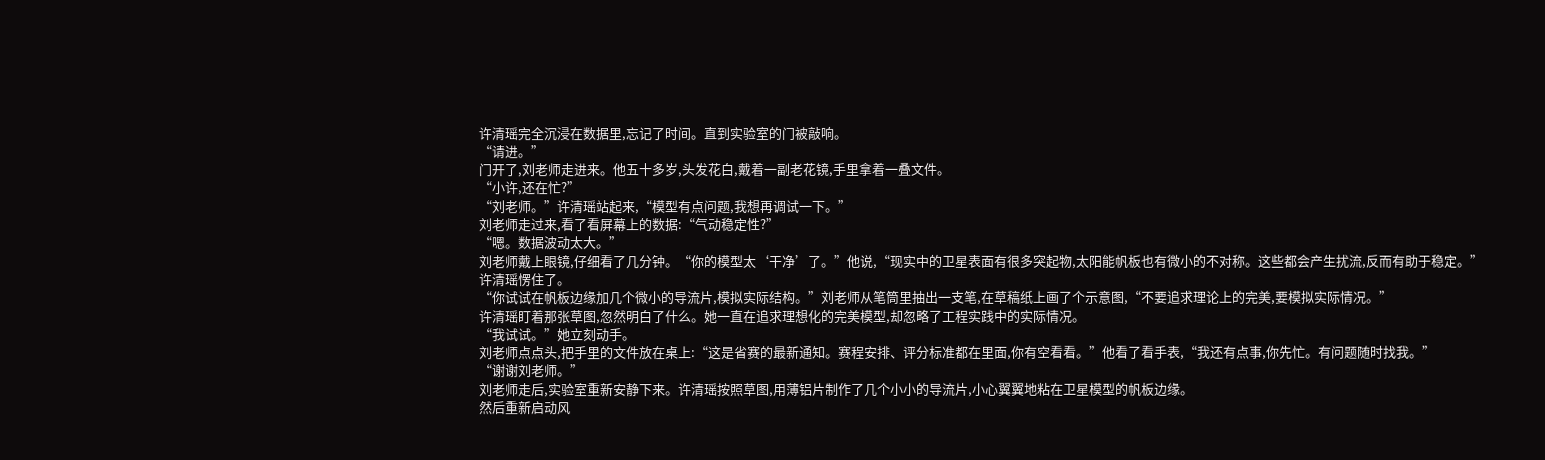许清瑶完全沉浸在数据里,忘记了时间。直到实验室的门被敲响。
“请进。”
门开了,刘老师走进来。他五十多岁,头发花白,戴着一副老花镜,手里拿着一叠文件。
“小许,还在忙?”
“刘老师。”许清瑶站起来,“模型有点问题,我想再调试一下。”
刘老师走过来,看了看屏幕上的数据:“气动稳定性?”
“嗯。数据波动太大。”
刘老师戴上眼镜,仔细看了几分钟。“你的模型太‘干净’了。”他说,“现实中的卫星表面有很多突起物,太阳能帆板也有微小的不对称。这些都会产生扰流,反而有助于稳定。”
许清瑶愣住了。
“你试试在帆板边缘加几个微小的导流片,模拟实际结构。”刘老师从笔筒里抽出一支笔,在草稿纸上画了个示意图,“不要追求理论上的完美,要模拟实际情况。”
许清瑶盯着那张草图,忽然明白了什么。她一直在追求理想化的完美模型,却忽略了工程实践中的实际情况。
“我试试。”她立刻动手。
刘老师点点头,把手里的文件放在桌上:“这是省赛的最新通知。赛程安排、评分标准都在里面,你有空看看。”他看了看手表,“我还有点事,你先忙。有问题随时找我。”
“谢谢刘老师。”
刘老师走后,实验室重新安静下来。许清瑶按照草图,用薄铝片制作了几个小小的导流片,小心翼翼地粘在卫星模型的帆板边缘。
然后重新启动风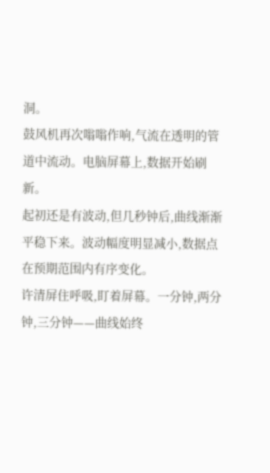洞。
鼓风机再次嗡嗡作响,气流在透明的管道中流动。电脑屏幕上,数据开始刷新。
起初还是有波动,但几秒钟后,曲线渐渐平稳下来。波动幅度明显减小,数据点在预期范围内有序变化。
许清屏住呼吸,盯着屏幕。一分钟,两分钟,三分钟——曲线始终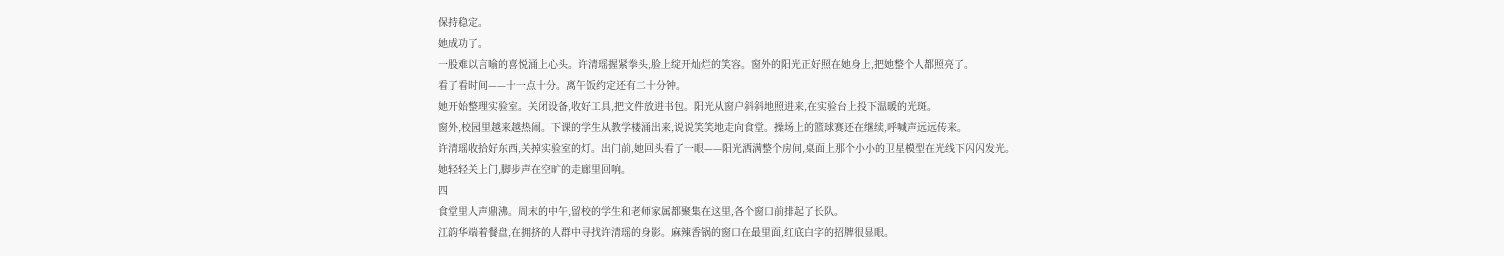保持稳定。
她成功了。
一股难以言喻的喜悦涌上心头。许清瑶握紧拳头,脸上绽开灿烂的笑容。窗外的阳光正好照在她身上,把她整个人都照亮了。
看了看时间——十一点十分。离午饭约定还有二十分钟。
她开始整理实验室。关闭设备,收好工具,把文件放进书包。阳光从窗户斜斜地照进来,在实验台上投下温暖的光斑。
窗外,校园里越来越热闹。下课的学生从教学楼涌出来,说说笑笑地走向食堂。操场上的篮球赛还在继续,呼喊声远远传来。
许清瑶收拾好东西,关掉实验室的灯。出门前,她回头看了一眼——阳光洒满整个房间,桌面上那个小小的卫星模型在光线下闪闪发光。
她轻轻关上门,脚步声在空旷的走廊里回响。
四
食堂里人声鼎沸。周末的中午,留校的学生和老师家属都聚集在这里,各个窗口前排起了长队。
江韵华端着餐盘,在拥挤的人群中寻找许清瑶的身影。麻辣香锅的窗口在最里面,红底白字的招牌很显眼。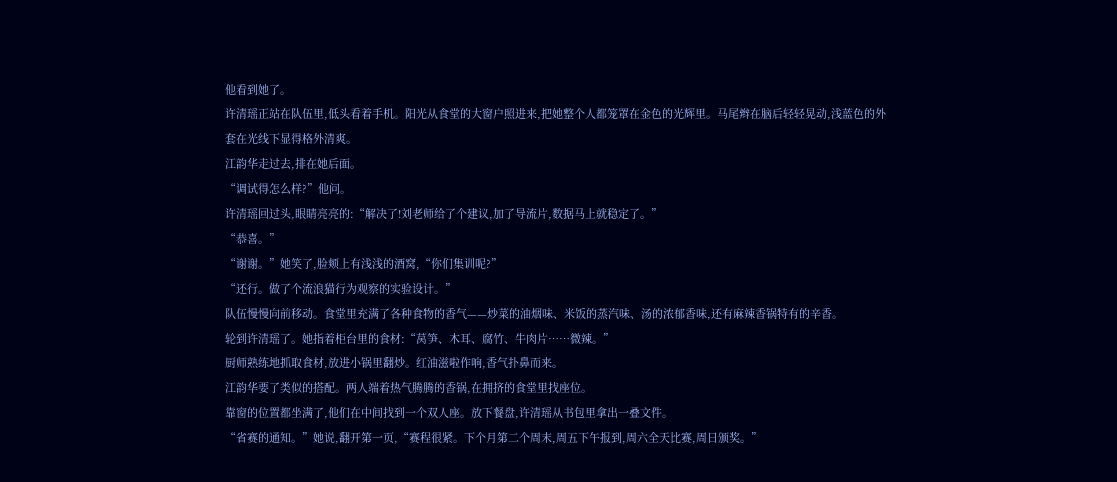他看到她了。
许清瑶正站在队伍里,低头看着手机。阳光从食堂的大窗户照进来,把她整个人都笼罩在金色的光辉里。马尾辫在脑后轻轻晃动,浅蓝色的外套在光线下显得格外清爽。
江韵华走过去,排在她后面。
“调试得怎么样?”他问。
许清瑶回过头,眼睛亮亮的:“解决了!刘老师给了个建议,加了导流片,数据马上就稳定了。”
“恭喜。”
“谢谢。”她笑了,脸颊上有浅浅的酒窝,“你们集训呢?”
“还行。做了个流浪猫行为观察的实验设计。”
队伍慢慢向前移动。食堂里充满了各种食物的香气——炒菜的油烟味、米饭的蒸汽味、汤的浓郁香味,还有麻辣香锅特有的辛香。
轮到许清瑶了。她指着柜台里的食材:“莴笋、木耳、腐竹、牛肉片……微辣。”
厨师熟练地抓取食材,放进小锅里翻炒。红油滋啦作响,香气扑鼻而来。
江韵华要了类似的搭配。两人端着热气腾腾的香锅,在拥挤的食堂里找座位。
靠窗的位置都坐满了,他们在中间找到一个双人座。放下餐盘,许清瑶从书包里拿出一叠文件。
“省赛的通知。”她说,翻开第一页,“赛程很紧。下个月第二个周末,周五下午报到,周六全天比赛,周日颁奖。”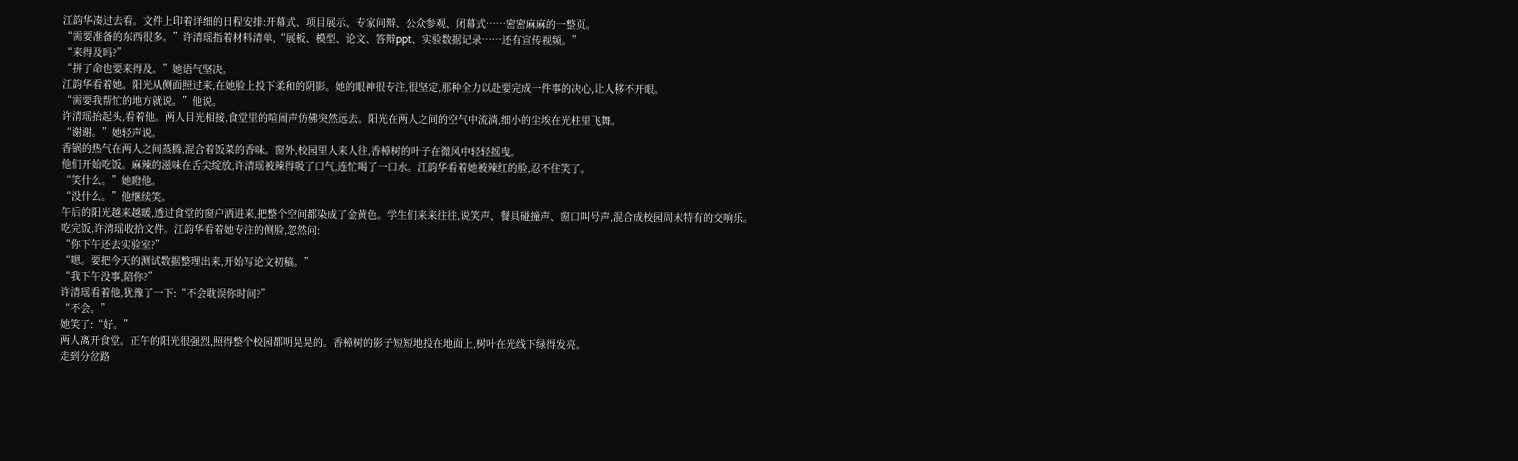江韵华凑过去看。文件上印着详细的日程安排:开幕式、项目展示、专家问辩、公众参观、闭幕式……密密麻麻的一整页。
“需要准备的东西很多。”许清瑶指着材料清单,“展板、模型、论文、答辩ppt、实验数据记录……还有宣传视频。”
“来得及吗?”
“拼了命也要来得及。”她语气坚决。
江韵华看着她。阳光从侧面照过来,在她脸上投下柔和的阴影。她的眼神很专注,很坚定,那种全力以赴要完成一件事的决心,让人移不开眼。
“需要我帮忙的地方就说。”他说。
许清瑶抬起头,看着他。两人目光相接,食堂里的喧闹声仿佛突然远去。阳光在两人之间的空气中流淌,细小的尘埃在光柱里飞舞。
“谢谢。”她轻声说。
香锅的热气在两人之间蒸腾,混合着饭菜的香味。窗外,校园里人来人往,香樟树的叶子在微风中轻轻摇曳。
他们开始吃饭。麻辣的滋味在舌尖绽放,许清瑶被辣得吸了口气,连忙喝了一口水。江韵华看着她被辣红的脸,忍不住笑了。
“笑什么。”她瞪他。
“没什么。”他继续笑。
午后的阳光越来越暖,透过食堂的窗户洒进来,把整个空间都染成了金黄色。学生们来来往往,说笑声、餐具碰撞声、窗口叫号声,混合成校园周末特有的交响乐。
吃完饭,许清瑶收拾文件。江韵华看着她专注的侧脸,忽然问:
“你下午还去实验室?”
“嗯。要把今天的测试数据整理出来,开始写论文初稿。”
“我下午没事,陪你?”
许清瑶看着他,犹豫了一下:“不会耽误你时间?”
“不会。”
她笑了:“好。”
两人离开食堂。正午的阳光很强烈,照得整个校园都明晃晃的。香樟树的影子短短地投在地面上,树叶在光线下绿得发亮。
走到分岔路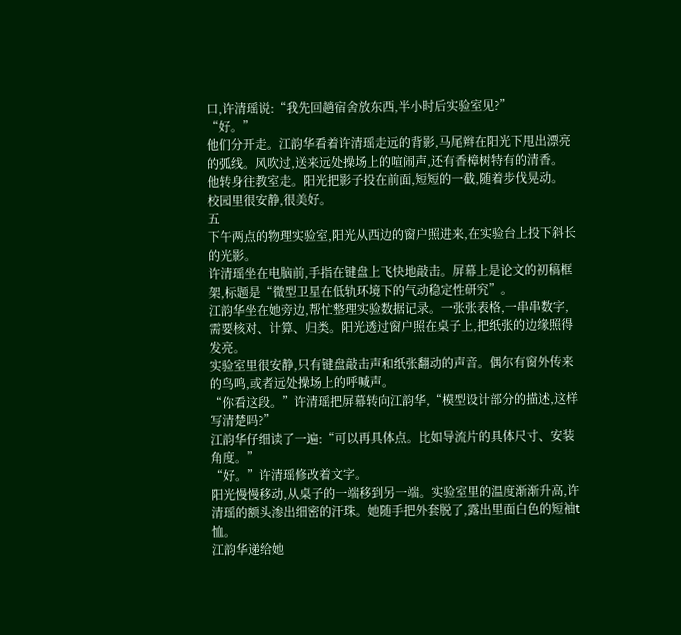口,许清瑶说:“我先回趟宿舍放东西,半小时后实验室见?”
“好。”
他们分开走。江韵华看着许清瑶走远的背影,马尾辫在阳光下甩出漂亮的弧线。风吹过,送来远处操场上的喧闹声,还有香樟树特有的清香。
他转身往教室走。阳光把影子投在前面,短短的一截,随着步伐晃动。
校园里很安静,很美好。
五
下午两点的物理实验室,阳光从西边的窗户照进来,在实验台上投下斜长的光影。
许清瑶坐在电脑前,手指在键盘上飞快地敲击。屏幕上是论文的初稿框架,标题是“微型卫星在低轨环境下的气动稳定性研究”。
江韵华坐在她旁边,帮忙整理实验数据记录。一张张表格,一串串数字,需要核对、计算、归类。阳光透过窗户照在桌子上,把纸张的边缘照得发亮。
实验室里很安静,只有键盘敲击声和纸张翻动的声音。偶尔有窗外传来的鸟鸣,或者远处操场上的呼喊声。
“你看这段。”许清瑶把屏幕转向江韵华,“模型设计部分的描述,这样写清楚吗?”
江韵华仔细读了一遍:“可以再具体点。比如导流片的具体尺寸、安装角度。”
“好。”许清瑶修改着文字。
阳光慢慢移动,从桌子的一端移到另一端。实验室里的温度渐渐升高,许清瑶的额头渗出细密的汗珠。她随手把外套脱了,露出里面白色的短袖t恤。
江韵华递给她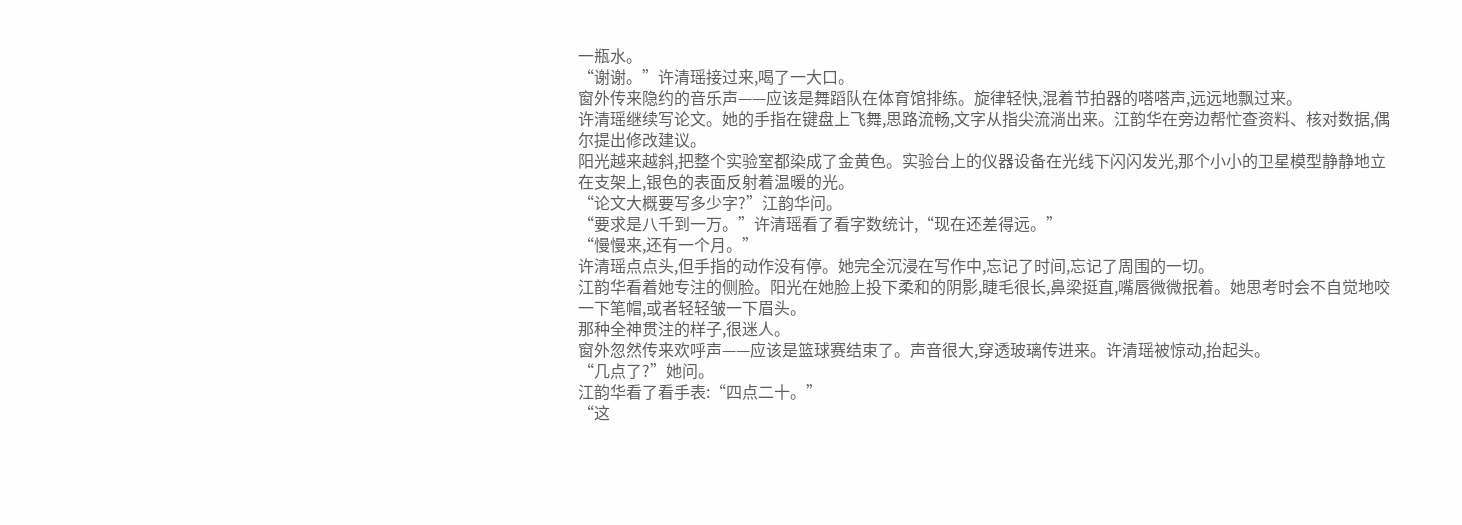一瓶水。
“谢谢。”许清瑶接过来,喝了一大口。
窗外传来隐约的音乐声——应该是舞蹈队在体育馆排练。旋律轻快,混着节拍器的嗒嗒声,远远地飘过来。
许清瑶继续写论文。她的手指在键盘上飞舞,思路流畅,文字从指尖流淌出来。江韵华在旁边帮忙查资料、核对数据,偶尔提出修改建议。
阳光越来越斜,把整个实验室都染成了金黄色。实验台上的仪器设备在光线下闪闪发光,那个小小的卫星模型静静地立在支架上,银色的表面反射着温暖的光。
“论文大概要写多少字?”江韵华问。
“要求是八千到一万。”许清瑶看了看字数统计,“现在还差得远。”
“慢慢来,还有一个月。”
许清瑶点点头,但手指的动作没有停。她完全沉浸在写作中,忘记了时间,忘记了周围的一切。
江韵华看着她专注的侧脸。阳光在她脸上投下柔和的阴影,睫毛很长,鼻梁挺直,嘴唇微微抿着。她思考时会不自觉地咬一下笔帽,或者轻轻皱一下眉头。
那种全神贯注的样子,很迷人。
窗外忽然传来欢呼声——应该是篮球赛结束了。声音很大,穿透玻璃传进来。许清瑶被惊动,抬起头。
“几点了?”她问。
江韵华看了看手表:“四点二十。”
“这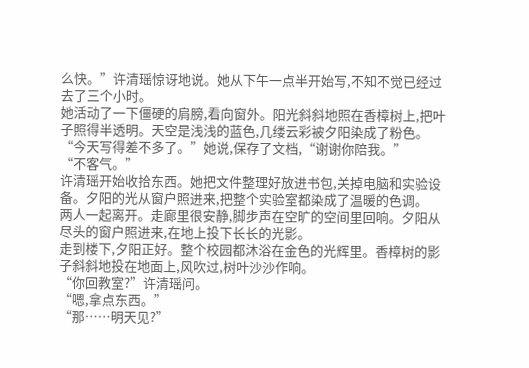么快。”许清瑶惊讶地说。她从下午一点半开始写,不知不觉已经过去了三个小时。
她活动了一下僵硬的肩膀,看向窗外。阳光斜斜地照在香樟树上,把叶子照得半透明。天空是浅浅的蓝色,几缕云彩被夕阳染成了粉色。
“今天写得差不多了。”她说,保存了文档,“谢谢你陪我。”
“不客气。”
许清瑶开始收拾东西。她把文件整理好放进书包,关掉电脑和实验设备。夕阳的光从窗户照进来,把整个实验室都染成了温暖的色调。
两人一起离开。走廊里很安静,脚步声在空旷的空间里回响。夕阳从尽头的窗户照进来,在地上投下长长的光影。
走到楼下,夕阳正好。整个校园都沐浴在金色的光辉里。香樟树的影子斜斜地投在地面上,风吹过,树叶沙沙作响。
“你回教室?”许清瑶问。
“嗯,拿点东西。”
“那……明天见?”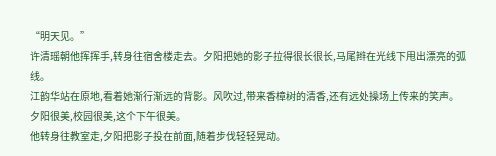“明天见。”
许清瑶朝他挥挥手,转身往宿舍楼走去。夕阳把她的影子拉得很长很长,马尾辫在光线下甩出漂亮的弧线。
江韵华站在原地,看着她渐行渐远的背影。风吹过,带来香樟树的清香,还有远处操场上传来的笑声。
夕阳很美,校园很美,这个下午很美。
他转身往教室走,夕阳把影子投在前面,随着步伐轻轻晃动。